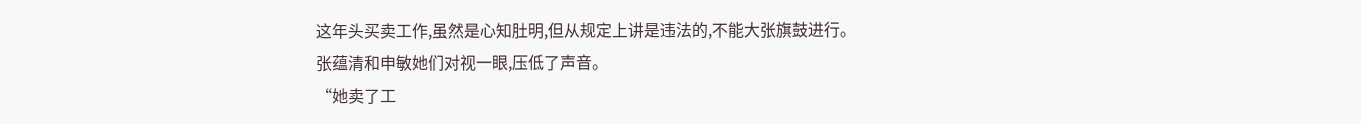这年头买卖工作,虽然是心知肚明,但从规定上讲是违法的,不能大张旗鼓进行。
张蕴清和申敏她们对视一眼,压低了声音。
“她卖了工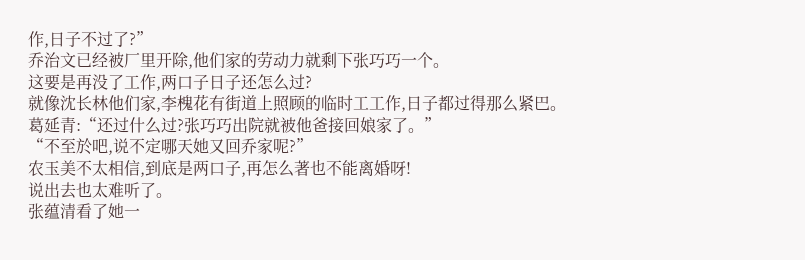作,日子不过了?”
乔治文已经被厂里开除,他们家的劳动力就剩下张巧巧一个。
这要是再没了工作,两口子日子还怎么过?
就像沈长林他们家,李槐花有街道上照顾的临时工工作,日子都过得那么紧巴。
葛延青:“还过什么过?张巧巧出院就被他爸接回娘家了。”
“不至於吧,说不定哪天她又回乔家呢?”
农玉美不太相信,到底是两口子,再怎么著也不能离婚呀!
说出去也太难听了。
张蕴清看了她一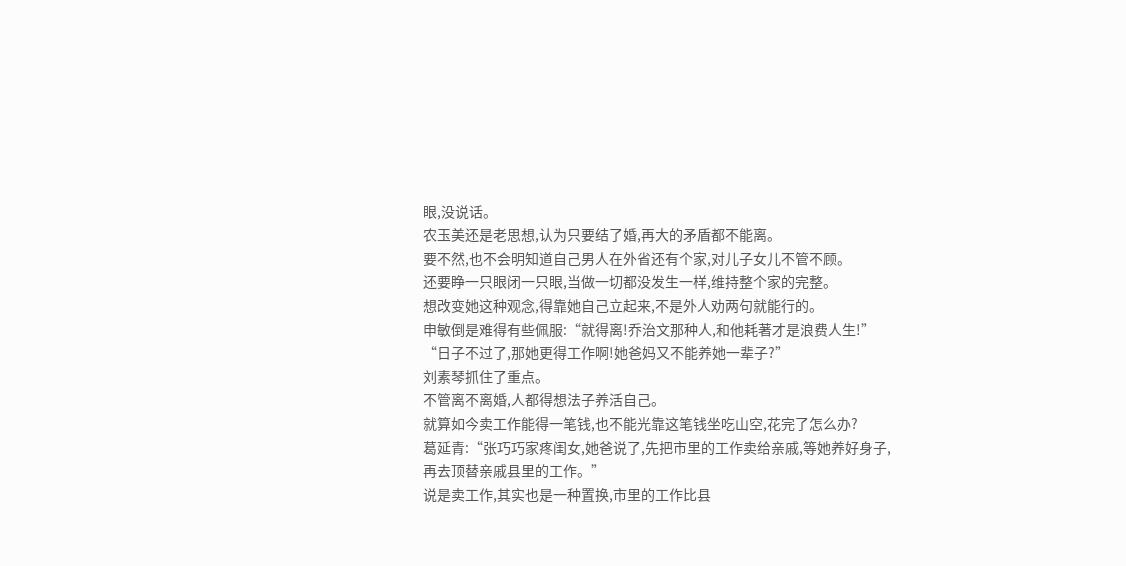眼,没说话。
农玉美还是老思想,认为只要结了婚,再大的矛盾都不能离。
要不然,也不会明知道自己男人在外省还有个家,对儿子女儿不管不顾。
还要睁一只眼闭一只眼,当做一切都没发生一样,维持整个家的完整。
想改变她这种观念,得靠她自己立起来,不是外人劝两句就能行的。
申敏倒是难得有些佩服:“就得离!乔治文那种人,和他耗著才是浪费人生!”
“日子不过了,那她更得工作啊!她爸妈又不能养她一辈子?”
刘素琴抓住了重点。
不管离不离婚,人都得想法子养活自己。
就算如今卖工作能得一笔钱,也不能光靠这笔钱坐吃山空,花完了怎么办?
葛延青:“张巧巧家疼闺女,她爸说了,先把市里的工作卖给亲戚,等她养好身子,再去顶替亲戚县里的工作。”
说是卖工作,其实也是一种置换,市里的工作比县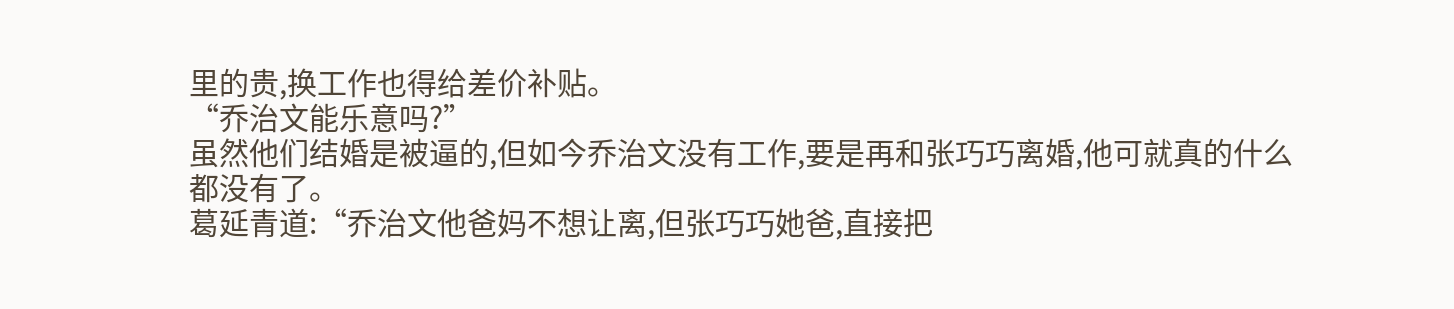里的贵,换工作也得给差价补贴。
“乔治文能乐意吗?”
虽然他们结婚是被逼的,但如今乔治文没有工作,要是再和张巧巧离婚,他可就真的什么都没有了。
葛延青道:“乔治文他爸妈不想让离,但张巧巧她爸,直接把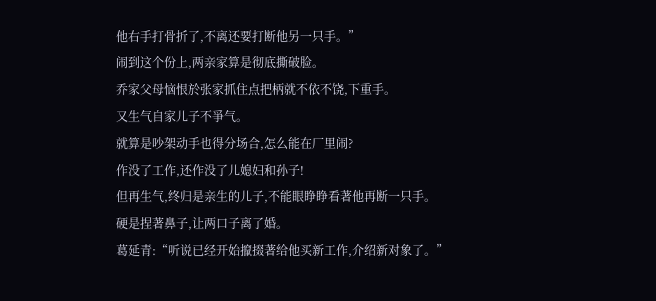他右手打骨折了,不离还要打断他另一只手。”
闹到这个份上,两亲家算是彻底撕破脸。
乔家父母恼恨於张家抓住点把柄就不依不饶,下重手。
又生气自家儿子不爭气。
就算是吵架动手也得分场合,怎么能在厂里闹?
作没了工作,还作没了儿媳妇和孙子!
但再生气,终归是亲生的儿子,不能眼睁睁看著他再断一只手。
硬是捏著鼻子,让两口子离了婚。
葛延青:“听说已经开始攛掇著给他买新工作,介绍新对象了。”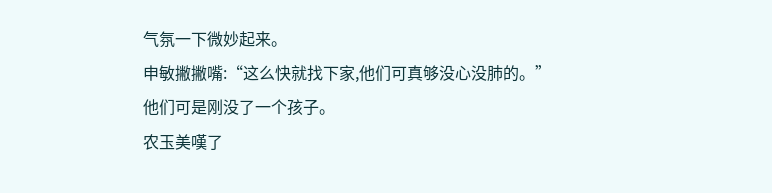气氛一下微妙起来。
申敏撇撇嘴:“这么快就找下家,他们可真够没心没肺的。”
他们可是刚没了一个孩子。
农玉美嘆了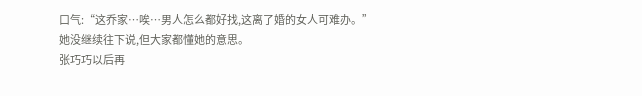口气:“这乔家…唉…男人怎么都好找,这离了婚的女人可难办。”
她没继续往下说,但大家都懂她的意思。
张巧巧以后再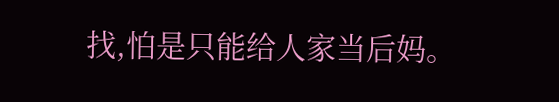找,怕是只能给人家当后妈。